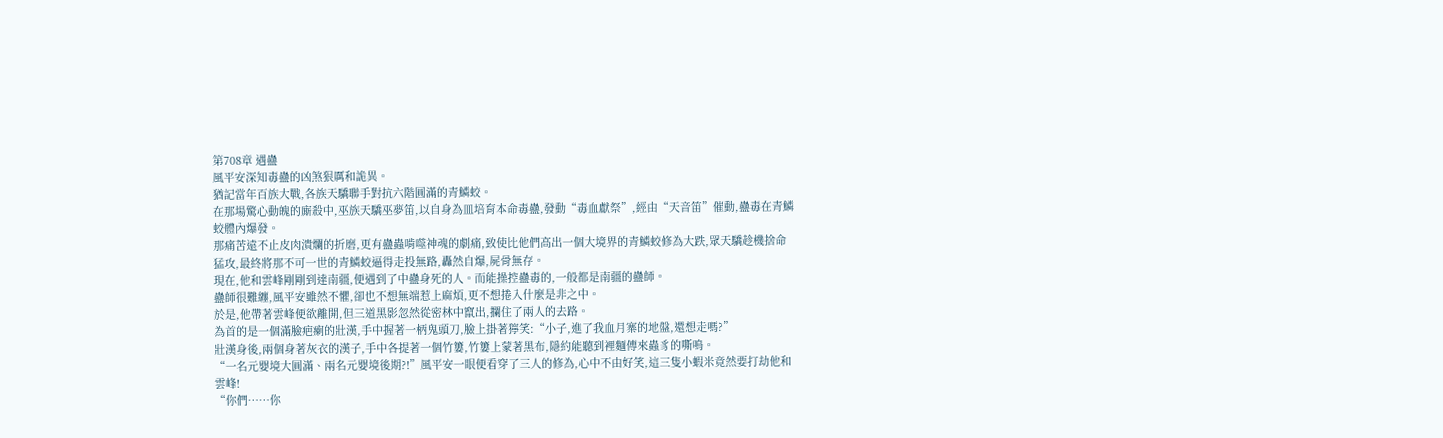第708章 遇蠱
風平安深知毒蠱的凶煞狠厲和詭異。
猶記當年百族大戰,各族天驕聯手對抗六階圓滿的青鱗蛟。
在那場驚心動魄的廝殺中,巫族天驕巫夢笛,以自身為皿培育本命毒蠱,發動“毒血獻祭”,經由“天音笛”催動,蠱毒在青鱗蛟體內爆發。
那痛苦遠不止皮肉潰爛的折磨,更有蠱蟲啃噬神魂的劇痛,致使比他們高出一個大境界的青鱗蛟修為大跌,眾天驕趁機捨命猛攻,最終將那不可一世的青鱗蛟逼得走投無路,轟然自爆,屍骨無存。
現在,他和雲峰剛剛到達南疆,便遇到了中蠱身死的人。而能操控蠱毒的,一般都是南疆的蠱師。
蠱師很難纏,風平安雖然不懼,卻也不想無端惹上麻煩,更不想捲入什麼是非之中。
於是,他帶著雲峰便欲離開,但三道黑影忽然從密林中竄出,攔住了兩人的去路。
為首的是一個滿臉疤瘌的壯漢,手中握著一柄鬼頭刀,臉上掛著獰笑:“小子,進了我血月寨的地盤,還想走嗎?”
壯漢身後,兩個身著灰衣的漢子,手中各提著一個竹簍,竹簍上蒙著黑布,隱約能聽到裡麵傳來蟲豸的嘶鳴。
“一名元嬰境大圓滿、兩名元嬰境後期?!”風平安一眼便看穿了三人的修為,心中不由好笑,這三隻小蝦米竟然要打劫他和雲峰!
“你們……你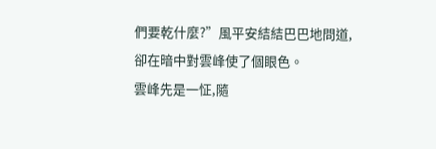們要乾什麼?”風平安結結巴巴地問道,卻在暗中對雲峰使了個眼色。
雲峰先是一怔,隨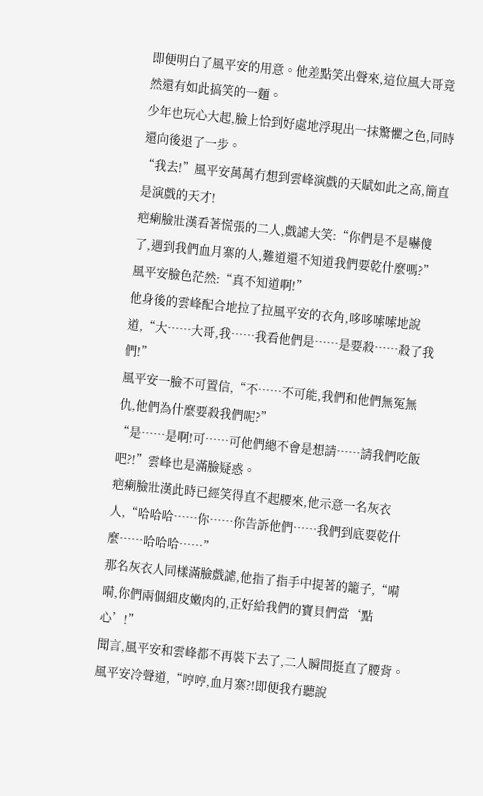即便明白了風平安的用意。他差點笑出聲來,這位風大哥竟然還有如此搞笑的一麵。
少年也玩心大起,臉上恰到好處地浮現出一抹驚懼之色,同時還向後退了一步。
“我去!”風平安萬萬冇想到雲峰演戲的天賦如此之高,簡直是演戲的天才!
疤瘌臉壯漢看著慌張的二人,戲謔大笑:“你們是不是嚇傻了,遇到我們血月寨的人,難道還不知道我們要乾什麼嗎?”
風平安臉色茫然:“真不知道啊!”
他身後的雲峰配合地拉了拉風平安的衣角,哆哆嗦嗦地說道,“大……大哥,我……我看他們是……是要殺……殺了我們!”
風平安一臉不可置信,“不……不可能,我們和他們無冤無仇,他們為什麼要殺我們呢?”
“是……是啊!可……可他們總不會是想請……請我們吃飯吧?!”雲峰也是滿臉疑惑。
疤瘌臉壯漢此時已經笑得直不起腰來,他示意一名灰衣人,“哈哈哈……你……你告訴他們……我們到底要乾什麼……哈哈哈……”
那名灰衣人同樣滿臉戲謔,他指了指手中提著的籠子,“嗬嗬,你們兩個細皮嫩肉的,正好給我們的寶貝們當‘點心’!”
聞言,風平安和雲峰都不再裝下去了,二人瞬間挺直了腰背。
風平安冷聲道,“哼哼,血月寨?!即便我冇聽說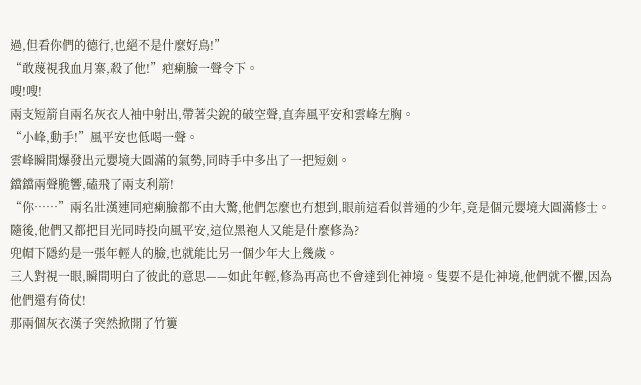過,但看你們的德行,也絕不是什麼好鳥!”
“敢蔑視我血月寨,殺了他!”疤瘌臉一聲令下。
嗖!嗖!
兩支短箭自兩名灰衣人袖中射出,帶著尖銳的破空聲,直奔風平安和雲峰左胸。
“小峰,動手!”風平安也低喝一聲。
雲峰瞬間爆發出元嬰境大圓滿的氣勢,同時手中多出了一把短劍。
鐺鐺兩聲脆響,磕飛了兩支利箭!
“你……”兩名壯漢連同疤瘌臉都不由大驚,他們怎麼也冇想到,眼前這看似普通的少年,竟是個元嬰境大圓滿修士。
隨後,他們又都把目光同時投向風平安,這位黑袍人又能是什麼修為?
兜帽下隱約是一張年輕人的臉,也就能比另一個少年大上幾歲。
三人對視一眼,瞬間明白了彼此的意思——如此年輕,修為再高也不會達到化神境。隻要不是化神境,他們就不懼,因為他們還有倚仗!
那兩個灰衣漢子突然掀開了竹簍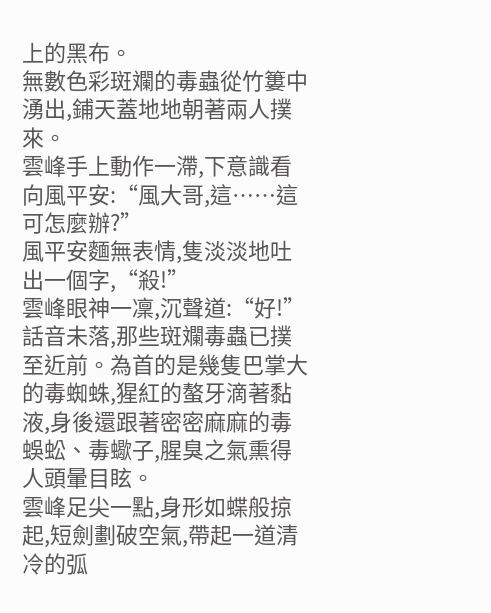上的黑布。
無數色彩斑斕的毒蟲從竹簍中湧出,鋪天蓋地地朝著兩人撲來。
雲峰手上動作一滯,下意識看向風平安:“風大哥,這……這可怎麼辦?”
風平安麵無表情,隻淡淡地吐出一個字,“殺!”
雲峰眼神一凜,沉聲道:“好!”
話音未落,那些斑斕毒蟲已撲至近前。為首的是幾隻巴掌大的毒蜘蛛,猩紅的螯牙滴著黏液,身後還跟著密密麻麻的毒蜈蚣、毒蠍子,腥臭之氣熏得人頭暈目眩。
雲峰足尖一點,身形如蝶般掠起,短劍劃破空氣,帶起一道清冷的弧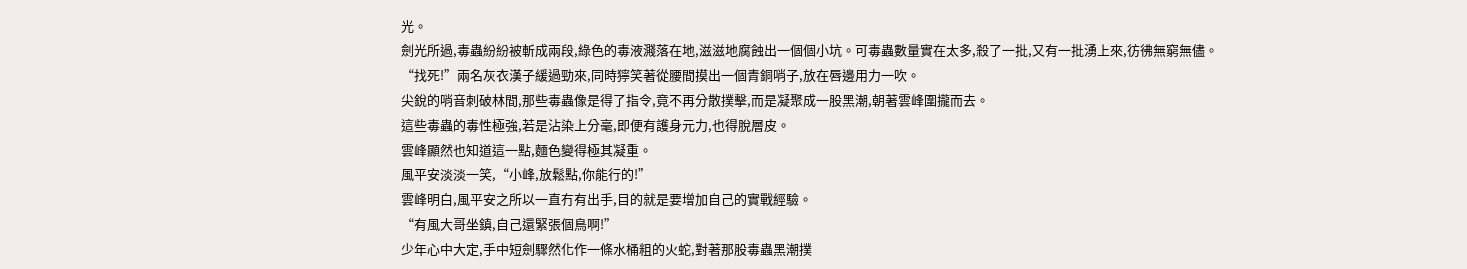光。
劍光所過,毒蟲紛紛被斬成兩段,綠色的毒液濺落在地,滋滋地腐蝕出一個個小坑。可毒蟲數量實在太多,殺了一批,又有一批湧上來,彷彿無窮無儘。
“找死!”兩名灰衣漢子緩過勁來,同時獰笑著從腰間摸出一個青銅哨子,放在唇邊用力一吹。
尖銳的哨音刺破林間,那些毒蟲像是得了指令,竟不再分散撲擊,而是凝聚成一股黑潮,朝著雲峰圍攏而去。
這些毒蟲的毒性極強,若是沾染上分毫,即便有護身元力,也得脫層皮。
雲峰顯然也知道這一點,麵色變得極其凝重。
風平安淡淡一笑,“小峰,放鬆點,你能行的!”
雲峰明白,風平安之所以一直冇有出手,目的就是要增加自己的實戰經驗。
“有風大哥坐鎮,自己還緊張個鳥啊!”
少年心中大定,手中短劍驟然化作一條水桶粗的火蛇,對著那股毒蟲黑潮撲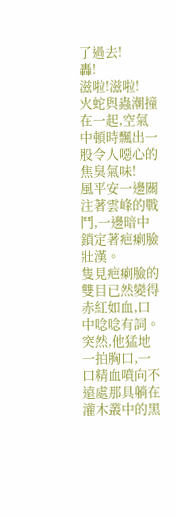了過去!
轟!
滋啦!滋啦!
火蛇與蟲潮撞在一起,空氣中頓時飄出一股令人噁心的焦臭氣味!
風平安一邊關注著雲峰的戰鬥,一邊暗中鎖定著疤瘌臉壯漢。
隻見疤瘌臉的雙目已然變得赤紅如血,口中唸唸有詞。突然,他猛地一拍胸口,一口精血噴向不遠處那具躺在灌木叢中的黑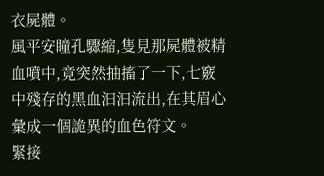衣屍體。
風平安瞳孔驟縮,隻見那屍體被精血噴中,竟突然抽搐了一下,七竅中殘存的黑血汩汩流出,在其眉心彙成一個詭異的血色符文。
緊接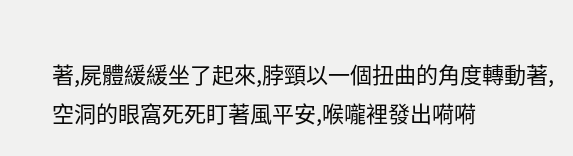著,屍體緩緩坐了起來,脖頸以一個扭曲的角度轉動著,空洞的眼窩死死盯著風平安,喉嚨裡發出嗬嗬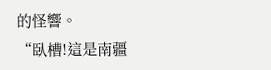的怪響。
“臥槽!這是南疆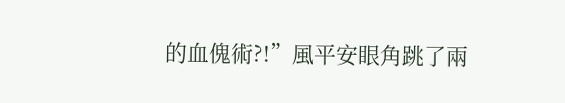的血傀術?!”風平安眼角跳了兩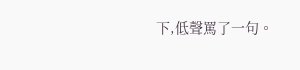下,低聲罵了一句。